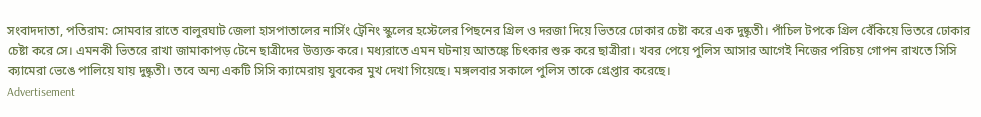সংবাদদাতা, পতিরাম: সোমবার রাতে বালুরঘাট জেলা হাসপাতালের নার্সিং ট্রেনিং স্কুলের হস্টেলের পিছনের গ্রিল ও দরজা দিয়ে ভিতরে ঢোকার চেষ্টা করে এক দুষ্কৃতী। পাঁচিল টপকে গ্রিল বেঁকিয়ে ভিতরে ঢোকার চেষ্টা করে সে। এমনকী ভিতরে রাখা জামাকাপড় টেনে ছাত্রীদের উত্ত্যক্ত করে। মধ্যরাতে এমন ঘটনায় আতঙ্কে চিৎকার শুরু করে ছাত্রীরা। খবর পেয়ে পুলিস আসার আগেই নিজের পরিচয় গোপন রাখতে সিসি ক্যামেরা ভেঙে পালিয়ে যায় দুষ্কৃতী। তবে অন্য একটি সিসি ক্যামেরায় যুবকের মুখ দেখা গিয়েছে। মঙ্গলবার সকালে পুলিস তাকে গ্রেপ্তার করেছে।
Advertisement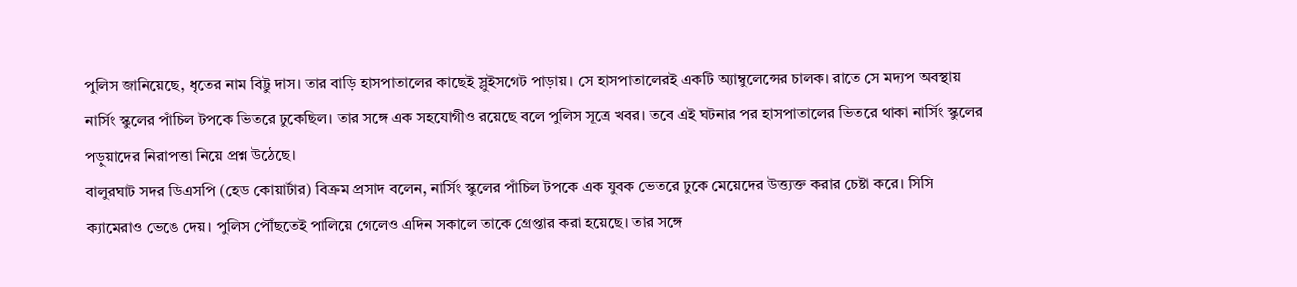পুলিস জানিয়েছে, ধৃতের নাম বিট্টু দাস। তার বাড়ি হাসপাতালের কাছেই স্লুইসগেট পাড়ায়। সে হাসপাতালেরই একটি অ্যাম্বুলেন্সের চালক। রাতে সে মদ্যপ অবস্থায় নার্সিং স্কুলের পাঁচিল টপকে ভিতরে ঢুকেছিল। তার সঙ্গে এক সহযোগীও রয়েছে বলে পুলিস সূত্রে খবর। তবে এই ঘটনার পর হাসপাতালের ভিতরে থাকা নার্সিং স্কুলের পড়ুয়াদের নিরাপত্তা নিয়ে প্রশ্ন উঠেছে।
বালুরঘাট সদর ডিএসপি (হেড কোয়ার্টার) বিক্রম প্রসাদ বলেন, নার্সিং স্কুলের পাঁচিল টপকে এক যুবক ভেতরে ঢুকে মেয়েদের উত্ত্যক্ত করার চেষ্টা করে। সিসি ক্যামেরাও ভেঙে দেয়। পুলিস পৌঁছতেই পালিয়ে গেলেও এদিন সকালে তাকে গ্রেপ্তার করা হয়েছে। তার সঙ্গে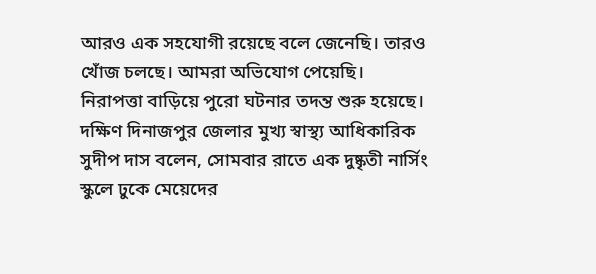আরও এক সহযোগী রয়েছে বলে জেনেছি। তারও খোঁজ চলছে। আমরা অভিযোগ পেয়েছি। নিরাপত্তা বাড়িয়ে পুরো ঘটনার তদন্ত শুরু হয়েছে। দক্ষিণ দিনাজপুর জেলার মুখ্য স্বাস্থ্য আধিকারিক সুদীপ দাস বলেন, সোমবার রাতে এক দুষ্কৃতী নার্সিং স্কুলে ঢুকে মেয়েদের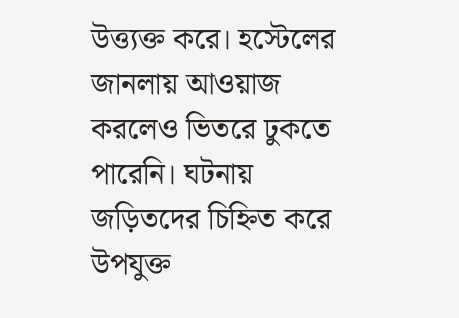উত্ত্যক্ত করে। হস্টেলের জানলায় আওয়াজ করলেও ভিতরে ঢুকতে পারেনি। ঘটনায় জড়িতদের চিহ্নিত করে উপযুক্ত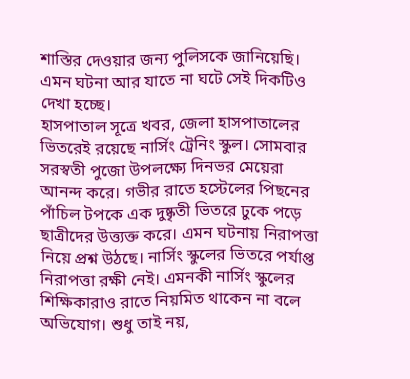শাস্তির দেওয়ার জন্য পুলিসকে জানিয়েছি। এমন ঘটনা আর যাতে না ঘটে সেই দিকটিও দেখা হচ্ছে।
হাসপাতাল সূত্রে খবর, জেলা হাসপাতালের ভিতরেই রয়েছে নার্সিং ট্রেনিং স্কুল। সোমবার সরস্বতী পুজো উপলক্ষ্যে দিনভর মেয়েরা আনন্দ করে। গভীর রাতে হস্টেলের পিছনের পাঁচিল টপকে এক দুষ্কৃতী ভিতরে ঢুকে পড়ে ছাত্রীদের উত্ত্যক্ত করে। এমন ঘটনায় নিরাপত্তা নিয়ে প্রশ্ন উঠছে। নার্সিং স্কুলের ভিতরে পর্যাপ্ত নিরাপত্তা রক্ষী নেই। এমনকী নার্সিং স্কুলের শিক্ষিকারাও রাতে নিয়মিত থাকেন না বলে অভিযোগ। শুধু তাই নয়,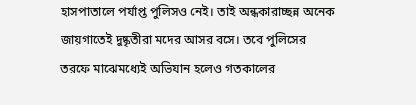হাসপাতালে পর্যাপ্ত পুলিসও নেই। তাই অন্ধকারাচ্ছন্ন অনেক জায়গাতেই দুষ্কৃতীরা মদের আসর বসে। তবে পুলিসের তরফে মাঝেমধ্যেই অভিযান হলেও গতকালের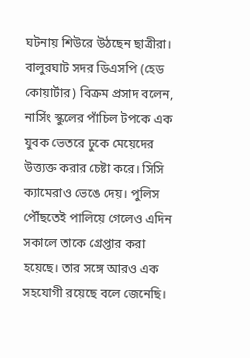ঘটনায় শিউরে উঠছেন ছাত্রীরা।
বালুরঘাট সদর ডিএসপি (হেড কোয়ার্টার) বিক্রম প্রসাদ বলেন, নার্সিং স্কুলের পাঁচিল টপকে এক যুবক ভেতরে ঢুকে মেয়েদের উত্ত্যক্ত করার চেষ্টা করে। সিসি ক্যামেরাও ভেঙে দেয়। পুলিস পৌঁছতেই পালিয়ে গেলেও এদিন সকালে তাকে গ্রেপ্তার করা হয়েছে। তার সঙ্গে আরও এক সহযোগী রয়েছে বলে জেনেছি।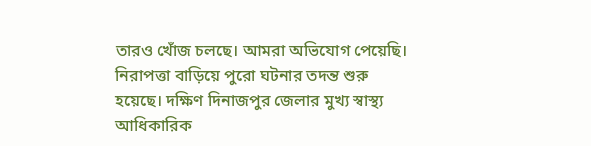তারও খোঁজ চলছে। আমরা অভিযোগ পেয়েছি। নিরাপত্তা বাড়িয়ে পুরো ঘটনার তদন্ত শুরু হয়েছে। দক্ষিণ দিনাজপুর জেলার মুখ্য স্বাস্থ্য আধিকারিক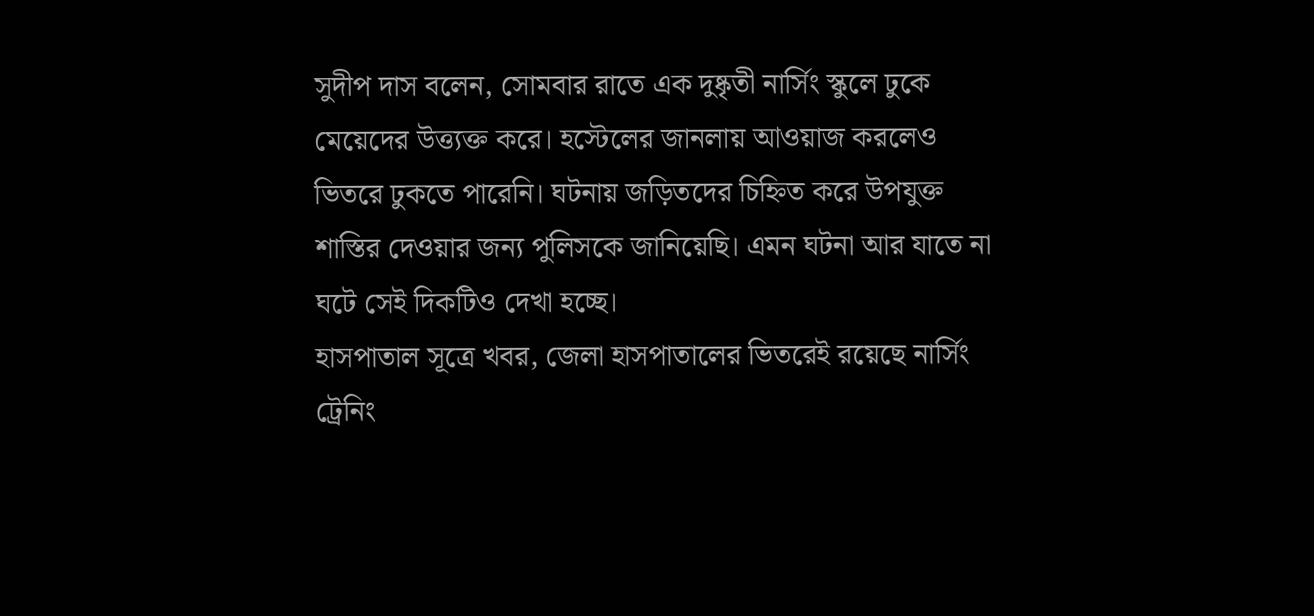সুদীপ দাস বলেন, সোমবার রাতে এক দুষ্কৃতী নার্সিং স্কুলে ঢুকে মেয়েদের উত্ত্যক্ত করে। হস্টেলের জানলায় আওয়াজ করলেও ভিতরে ঢুকতে পারেনি। ঘটনায় জড়িতদের চিহ্নিত করে উপযুক্ত শাস্তির দেওয়ার জন্য পুলিসকে জানিয়েছি। এমন ঘটনা আর যাতে না ঘটে সেই দিকটিও দেখা হচ্ছে।
হাসপাতাল সূত্রে খবর, জেলা হাসপাতালের ভিতরেই রয়েছে নার্সিং ট্রেনিং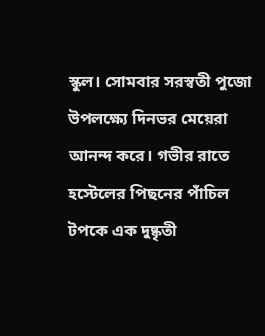স্কুল। সোমবার সরস্বতী পুজো উপলক্ষ্যে দিনভর মেয়েরা আনন্দ করে। গভীর রাতে হস্টেলের পিছনের পাঁচিল টপকে এক দুষ্কৃতী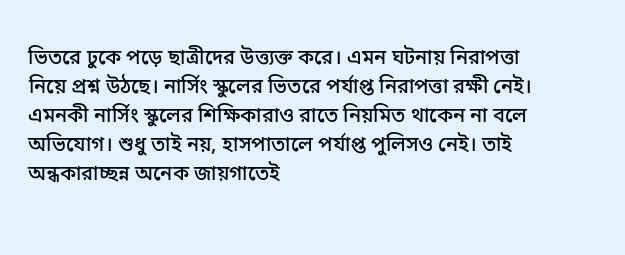ভিতরে ঢুকে পড়ে ছাত্রীদের উত্ত্যক্ত করে। এমন ঘটনায় নিরাপত্তা নিয়ে প্রশ্ন উঠছে। নার্সিং স্কুলের ভিতরে পর্যাপ্ত নিরাপত্তা রক্ষী নেই। এমনকী নার্সিং স্কুলের শিক্ষিকারাও রাতে নিয়মিত থাকেন না বলে অভিযোগ। শুধু তাই নয়, হাসপাতালে পর্যাপ্ত পুলিসও নেই। তাই অন্ধকারাচ্ছন্ন অনেক জায়গাতেই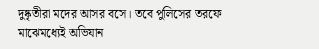দুষ্কৃতীরা মদের আসর বসে। তবে পুলিসের তরফে মাঝেমধ্যেই অভিযান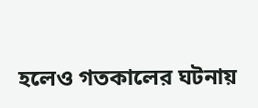হলেও গতকালের ঘটনায়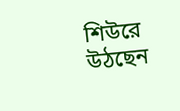শিউরে উঠছেন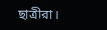ছাত্রীরা।